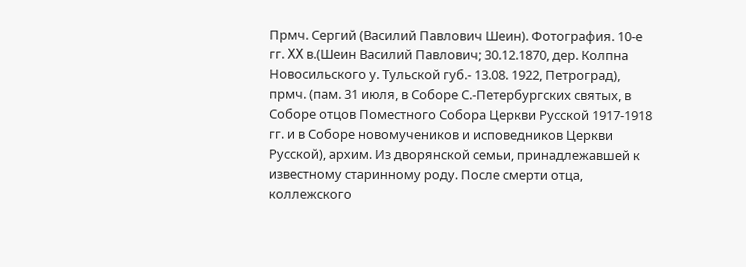Прмч. Сергий (Василий Павлович Шеин). Фотография. 10-е гг. XX в.(Шеин Василий Павлович; 30.12.1870, дер. Колпна Новосильского у. Тульской губ.- 13.08. 1922, Петроград), прмч. (пам. 31 июля, в Соборе С.-Петербургских святых, в Соборе отцов Поместного Собора Церкви Русской 1917-1918 гг. и в Соборе новомучеников и исповедников Церкви Русской), архим. Из дворянской семьи, принадлежавшей к известному старинному роду. После смерти отца, коллежского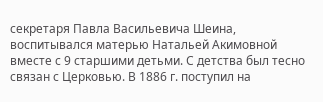секретаря Павла Васильевича Шеина, воспитывался матерью Натальей Акимовной вместе с 9 старшими детьми. С детства был тесно связан с Церковью. В 1886 г. поступил на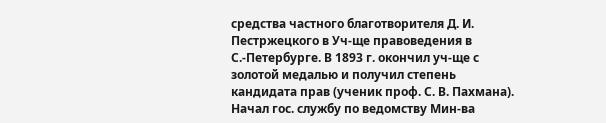средства частного благотворителя Д. И. Пестржецкого в Уч-ще правоведения в С.-Петербурге. В 1893 г. окончил уч-ще с золотой медалью и получил степень кандидата прав (ученик проф. С. В. Пахмана). Начал гос. службу по ведомству Мин-ва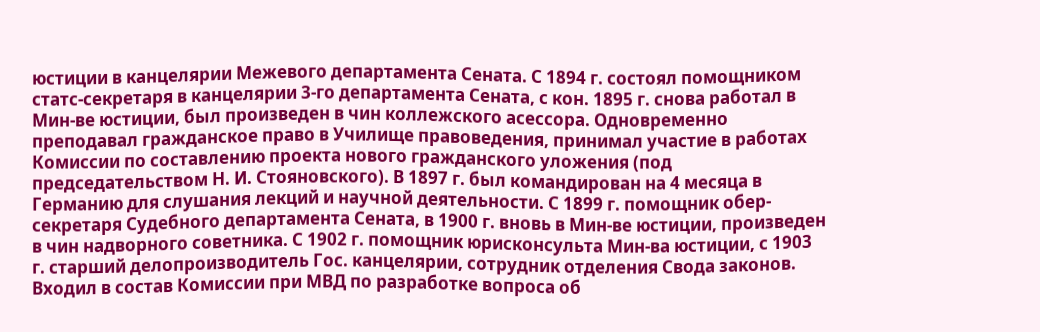юстиции в канцелярии Межевого департамента Сената. С 1894 г. состоял помощником статс-секретаря в канцелярии 3-го департамента Сената, с кон. 1895 г. снова работал в Мин-ве юстиции, был произведен в чин коллежского асессора. Одновременно преподавал гражданское право в Училище правоведения, принимал участие в работах Комиссии по составлению проекта нового гражданского уложения (под председательством Н. И. Стояновского). В 1897 г. был командирован на 4 месяца в Германию для слушания лекций и научной деятельности. С 1899 г. помощник обер-секретаря Судебного департамента Сената, в 1900 г. вновь в Мин-ве юстиции, произведен в чин надворного советника. С 1902 г. помощник юрисконсульта Мин-ва юстиции, с 1903 г. старший делопроизводитель Гос. канцелярии, сотрудник отделения Свода законов. Входил в состав Комиссии при МВД по разработке вопроса об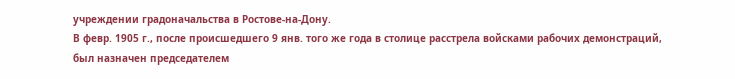учреждении градоначальства в Ростове-на-Дону.
В февр. 1905 г., после происшедшего 9 янв. того же года в столице расстрела войсками рабочих демонстраций, был назначен председателем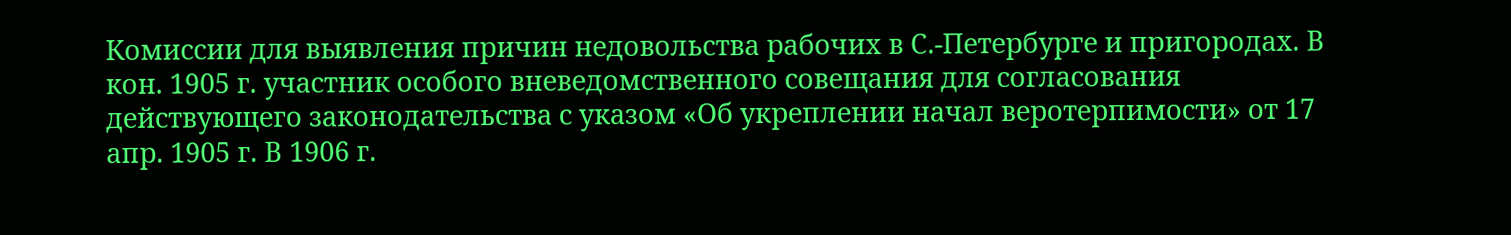Комиссии для выявления причин недовольства рабочих в С.-Петербурге и пригородах. В кон. 1905 г. участник особого вневедомственного совещания для согласования действующего законодательства с указом «Об укреплении начал веротерпимости» от 17 апр. 1905 г. В 1906 г.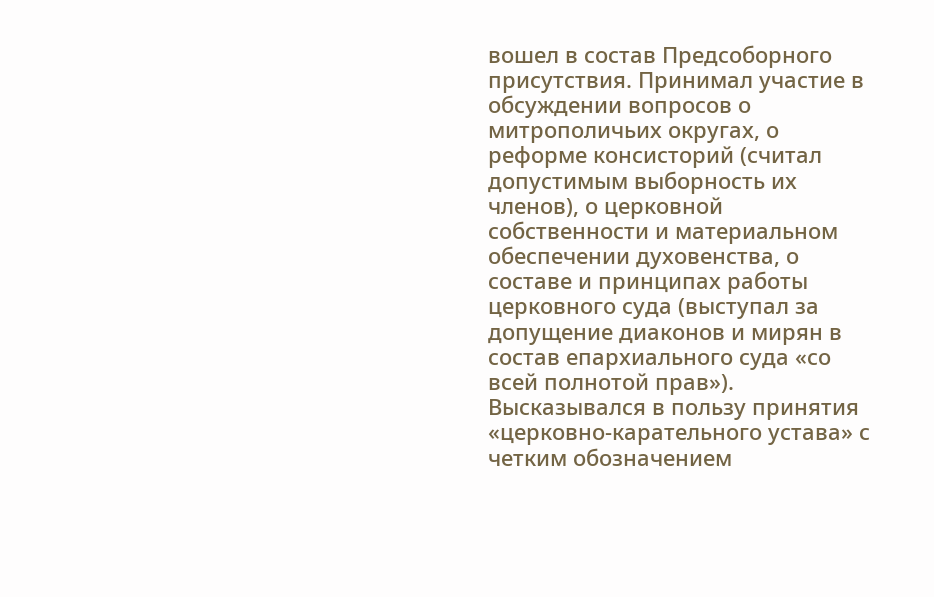вошел в состав Предсоборного присутствия. Принимал участие в обсуждении вопросов о митрополичьих округах, о реформе консисторий (считал допустимым выборность их членов), о церковной собственности и материальном обеспечении духовенства, о составе и принципах работы церковного суда (выступал за допущение диаконов и мирян в состав епархиального суда «со всей полнотой прав»). Высказывался в пользу принятия «церковно-карательного устава» с четким обозначением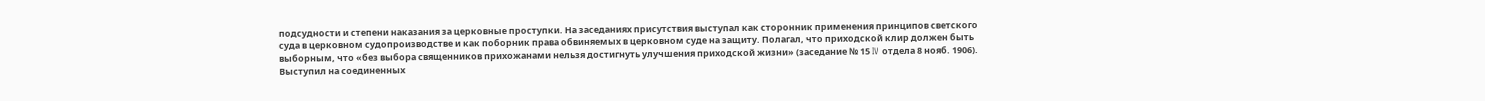подсудности и степени наказания за церковные проступки. На заседаниях присутствия выступал как сторонник применения принципов светского суда в церковном судопроизводстве и как поборник права обвиняемых в церковном суде на защиту. Полагал, что приходской клир должен быть выборным, что «без выбора священников прихожанами нельзя достигнуть улучшения приходской жизни» (заседание № 15 IV отдела 8 нояб. 1906). Выступил на соединенных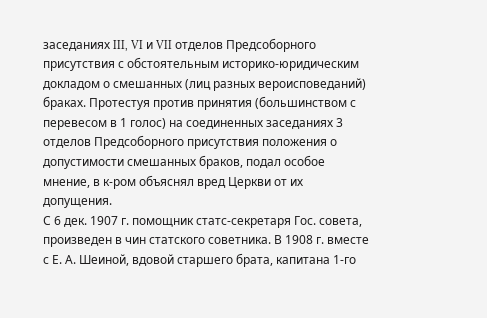заседаниях III, VI и VII отделов Предсоборного присутствия с обстоятельным историко-юридическим докладом о смешанных (лиц разных вероисповеданий) браках. Протестуя против принятия (большинством с перевесом в 1 голос) на соединенных заседаниях 3 отделов Предсоборного присутствия положения о допустимости смешанных браков, подал особое мнение, в к-ром объяснял вред Церкви от их допущения.
С 6 дек. 1907 г. помощник статс-секретаря Гос. совета, произведен в чин статского советника. В 1908 г. вместе с Е. А. Шеиной, вдовой старшего брата, капитана 1-го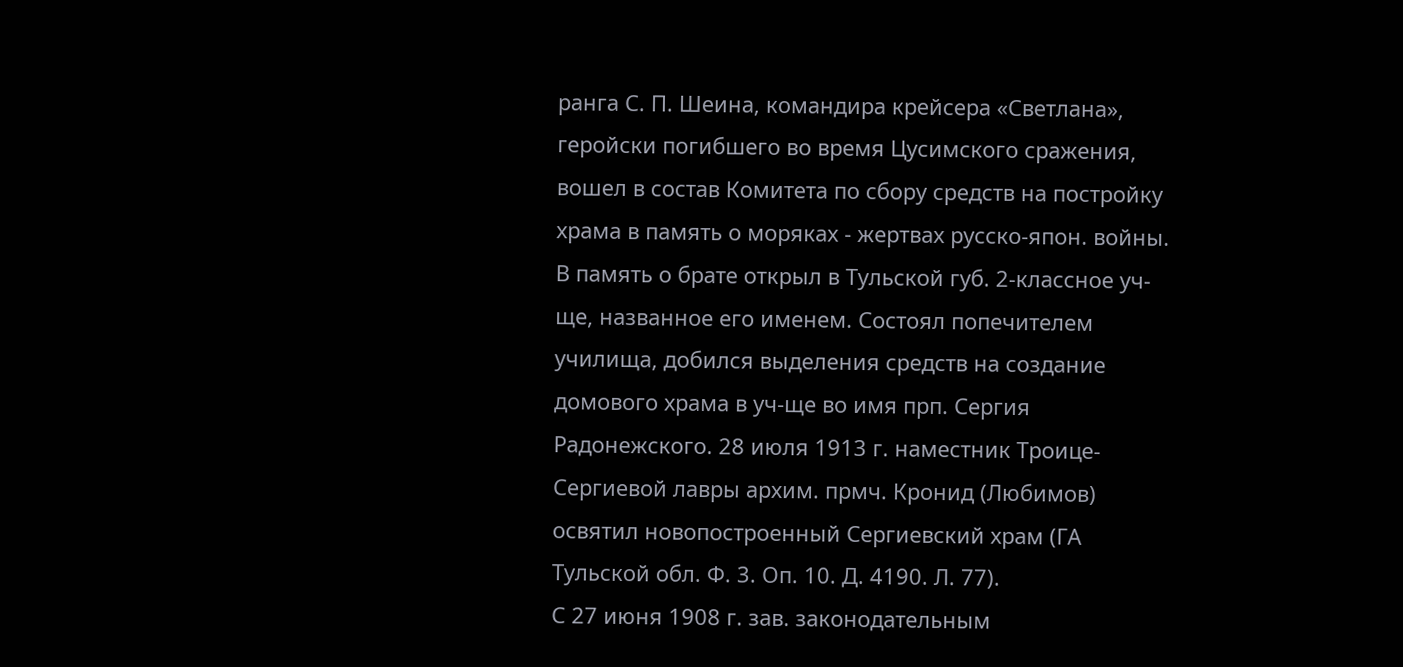ранга С. П. Шеина, командира крейсера «Светлана», геройски погибшего во время Цусимского сражения, вошел в состав Комитета по сбору средств на постройку храма в память о моряках - жертвах русско-япон. войны. В память о брате открыл в Тульской губ. 2-классное уч-ще, названное его именем. Состоял попечителем училища, добился выделения средств на создание домового храма в уч-ще во имя прп. Сергия Радонежского. 28 июля 1913 г. наместник Троице-Сергиевой лавры архим. прмч. Кронид (Любимов) освятил новопостроенный Сергиевский храм (ГА Тульской обл. Ф. 3. Оп. 10. Д. 4190. Л. 77).
С 27 июня 1908 г. зав. законодательным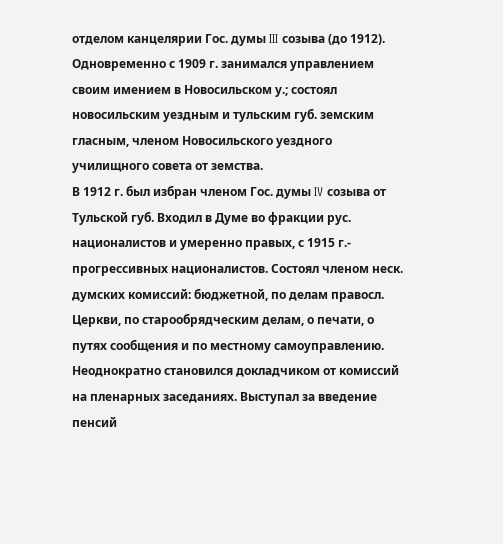отделом канцелярии Гос. думы III созыва (до 1912). Одновременно с 1909 г. занимался управлением своим имением в Новосильском у.; состоял новосильским уездным и тульским губ. земским гласным, членом Новосильского уездного училищного совета от земства.
В 1912 г. был избран членом Гос. думы IV созыва от Тульской губ. Входил в Думе во фракции рус. националистов и умеренно правых, с 1915 г.- прогрессивных националистов. Состоял членом неск. думских комиссий: бюджетной, по делам правосл. Церкви, по старообрядческим делам, о печати, о путях сообщения и по местному самоуправлению. Неоднократно становился докладчиком от комиссий на пленарных заседаниях. Выступал за введение пенсий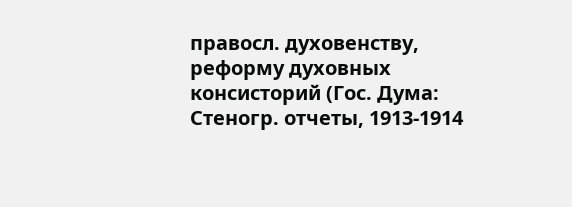правосл. духовенству, реформу духовных консисторий (Гос. Дума: Стеногр. отчеты, 1913-1914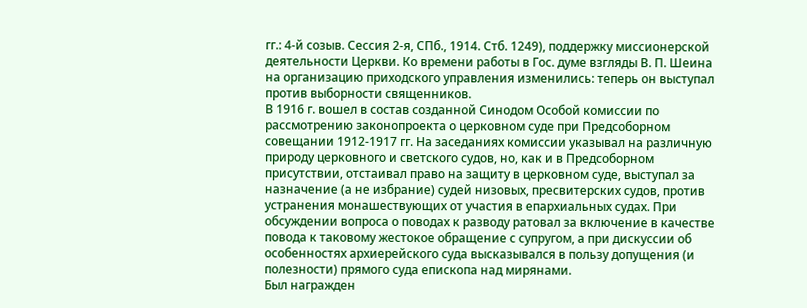гг.: 4-й созыв. Сессия 2-я, СПб., 1914. Стб. 1249), поддержку миссионерской деятельности Церкви. Ко времени работы в Гос. думе взгляды В. П. Шеина на организацию приходского управления изменились: теперь он выступал против выборности священников.
В 1916 г. вошел в состав созданной Синодом Особой комиссии по рассмотрению законопроекта о церковном суде при Предсоборном совещании 1912-1917 гг. На заседаниях комиссии указывал на различную природу церковного и светского судов, но, как и в Предсоборном присутствии, отстаивал право на защиту в церковном суде, выступал за назначение (а не избрание) судей низовых, пресвитерских судов, против устранения монашествующих от участия в епархиальных судах. При обсуждении вопроса о поводах к разводу ратовал за включение в качестве повода к таковому жестокое обращение с супругом, а при дискуссии об особенностях архиерейского суда высказывался в пользу допущения (и полезности) прямого суда епископа над мирянами.
Был награжден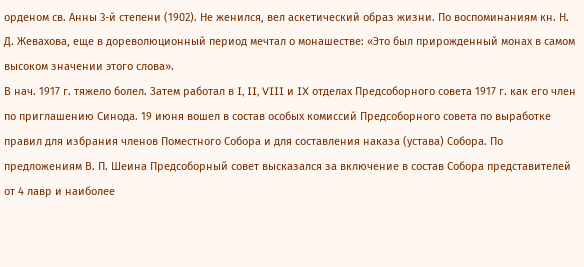орденом св. Анны 3-й степени (1902). Не женился, вел аскетический образ жизни. По воспоминаниям кн. Н. Д. Жевахова, еще в дореволюционный период мечтал о монашестве: «Это был прирожденный монах в самом высоком значении этого слова».
В нач. 1917 г. тяжело болел. Затем работал в I, II, VIII и IX отделах Предсоборного совета 1917 г. как его член по приглашению Синода. 19 июня вошел в состав особых комиссий Предсоборного совета по выработке правил для избрания членов Поместного Собора и для составления наказа (устава) Собора. По предложениям В. П. Шеина Предсоборный совет высказался за включение в состав Собора представителей от 4 лавр и наиболее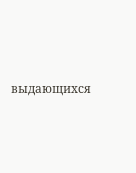выдающихся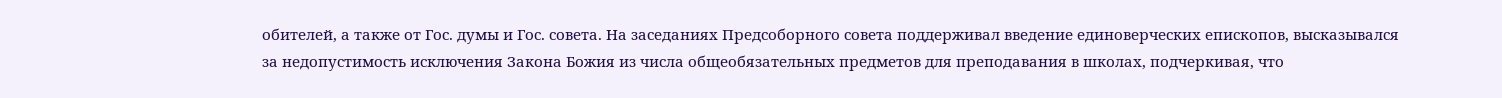обителей, а также от Гос. думы и Гос. совета. На заседаниях Предсоборного совета поддерживал введение единоверческих епископов, высказывался за недопустимость исключения Закона Божия из числа общеобязательных предметов для преподавания в школах, подчеркивая, что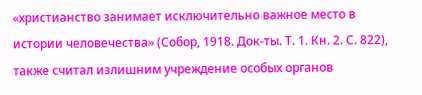«христианство занимает исключительно важное место в истории человечества» (Собор, 1918. Док-ты. Т. 1. Кн. 2. С. 822), также считал излишним учреждение особых органов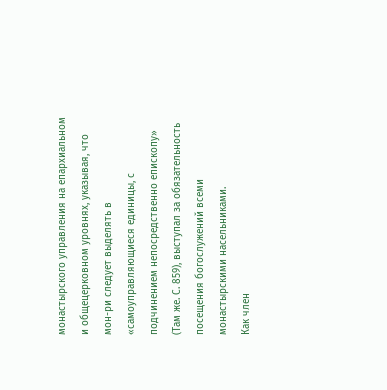монастырского управления на епархиальном и общецерковном уровнях, указывая, что мон-ри следует выделять в «самоуправляющиеся единицы, с подчинением непосредственно епископу» (Там же. С. 859), выступал за обязательность посещения богослужений всеми монастырскими насельниками.
Как член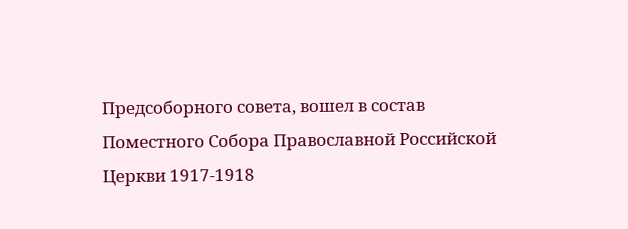Предсоборного совета, вошел в состав Поместного Собора Православной Российской Церкви 1917-1918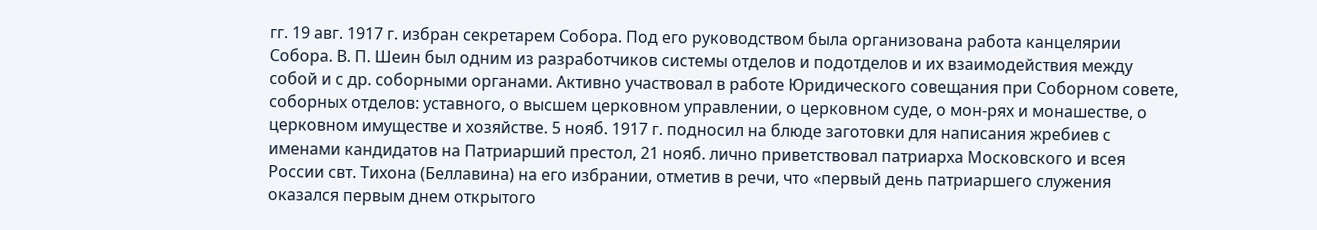гг. 19 авг. 1917 г. избран секретарем Собора. Под его руководством была организована работа канцелярии Собора. В. П. Шеин был одним из разработчиков системы отделов и подотделов и их взаимодействия между собой и с др. соборными органами. Активно участвовал в работе Юридического совещания при Соборном совете, соборных отделов: уставного, о высшем церковном управлении, о церковном суде, о мон-рях и монашестве, о церковном имуществе и хозяйстве. 5 нояб. 1917 г. подносил на блюде заготовки для написания жребиев с именами кандидатов на Патриарший престол, 21 нояб. лично приветствовал патриарха Московского и всея России свт. Тихона (Беллавина) на его избрании, отметив в речи, что «первый день патриаршего служения оказался первым днем открытого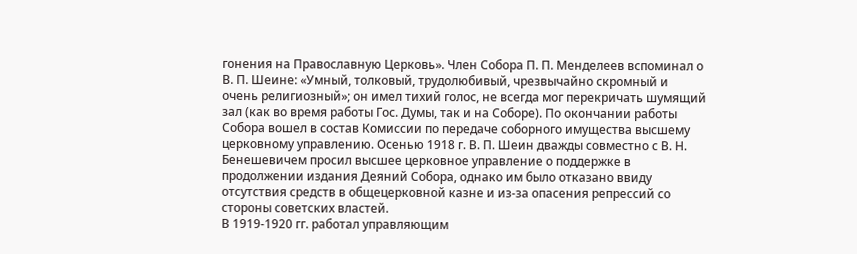гонения на Православную Церковь». Член Собора П. П. Менделеев вспоминал о В. П. Шеине: «Умный, толковый, трудолюбивый, чрезвычайно скромный и очень религиозный»; он имел тихий голос, не всегда мог перекричать шумящий зал (как во время работы Гос. Думы, так и на Соборе). По окончании работы Собора вошел в состав Комиссии по передаче соборного имущества высшему церковному управлению. Осенью 1918 г. В. П. Шеин дважды совместно с В. Н. Бенешевичем просил высшее церковное управление о поддержке в продолжении издания Деяний Собора, однако им было отказано ввиду отсутствия средств в общецерковной казне и из-за опасения репрессий со стороны советских властей.
В 1919-1920 гг. работал управляющим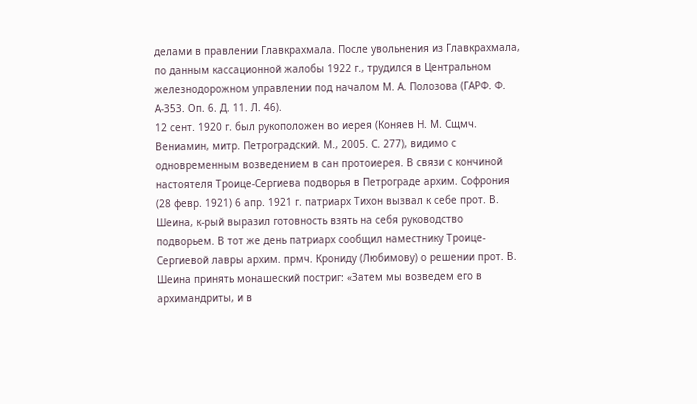делами в правлении Главкрахмала. После увольнения из Главкрахмала, по данным кассационной жалобы 1922 г., трудился в Центральном железнодорожном управлении под началом М. А. Полозова (ГАРФ. Ф. А-353. Оп. 6. Д. 11. Л. 46).
12 сент. 1920 г. был рукоположен во иерея (Коняев Н. М. Сщмч. Вениамин, митр. Петроградский. М., 2005. С. 277), видимо с одновременным возведением в сан протоиерея. В связи с кончиной настоятеля Троице-Сергиева подворья в Петрограде архим. Софрония (28 февр. 1921) 6 апр. 1921 г. патриарх Тихон вызвал к себе прот. В. Шеина, к-рый выразил готовность взять на себя руководство подворьем. В тот же день патриарх сообщил наместнику Троице-Сергиевой лавры архим. прмч. Крониду (Любимову) о решении прот. В. Шеина принять монашеский постриг: «Затем мы возведем его в архимандриты, и в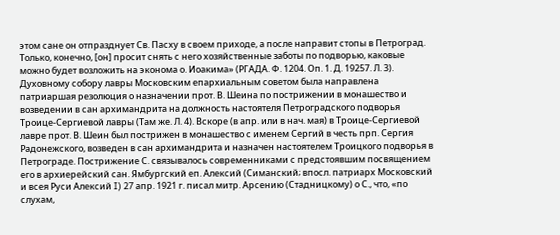этом сане он отпразднует Св. Пасху в своем приходе, а после направит стопы в Петроград. Только, конечно, [он] просит снять с него хозяйственные заботы по подворью, каковые можно будет возложить на эконома о. Иоакима» (РГАДА. Ф. 1204. Оп. 1. Д. 19257. Л. 3). Духовному собору лавры Московским епархиальным советом была направлена патриаршая резолюция о назначении прот. В. Шеина по пострижении в монашество и возведении в сан архимандрита на должность настоятеля Петроградского подворья Троице-Сергиевой лавры (Там же. Л. 4). Вскоре (в апр. или в нач. мая) в Троице-Сергиевой лавре прот. В. Шеин был пострижен в монашество с именем Сергий в честь прп. Сергия Радонежского, возведен в сан архимандрита и назначен настоятелем Троицкого подворья в Петрограде. Пострижение С. связывалось современниками с предстоявшим посвящением его в архиерейский сан. Ямбургский еп. Алексий (Симанский; впосл. патриарх Московский и всея Руси Алексий I) 27 апр. 1921 г. писал митр. Арсению (Стадницкому) о С., что, «по слухам,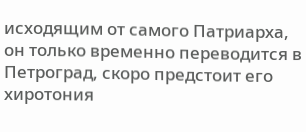исходящим от самого Патриарха, он только временно переводится в Петроград, скоро предстоит его хиротония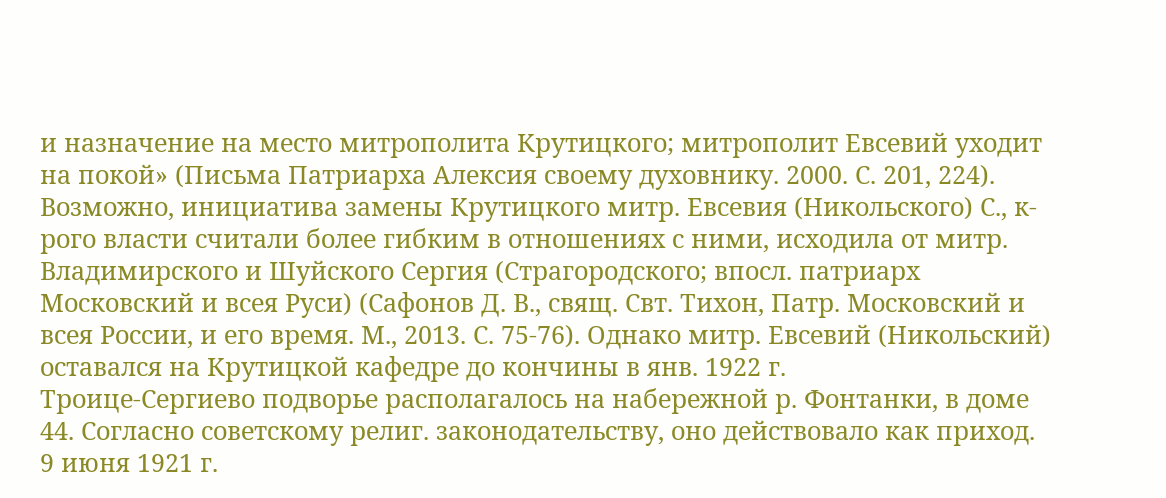и назначение на место митрополита Крутицкого; митрополит Евсевий уходит на покой» (Письма Патриарха Алексия своему духовнику. 2000. С. 201, 224). Возможно, инициатива замены Крутицкого митр. Евсевия (Никольского) С., к-рого власти считали более гибким в отношениях с ними, исходила от митр. Владимирского и Шуйского Сергия (Страгородского; впосл. патриарх Московский и всея Руси) (Сафонов Д. В., свящ. Свт. Тихон, Патр. Московский и всея России, и его время. М., 2013. С. 75-76). Однако митр. Евсевий (Никольский) оставался на Крутицкой кафедре до кончины в янв. 1922 г.
Троице-Сергиево подворье располагалось на набережной р. Фонтанки, в доме 44. Согласно советскому религ. законодательству, оно действовало как приход. 9 июня 1921 г.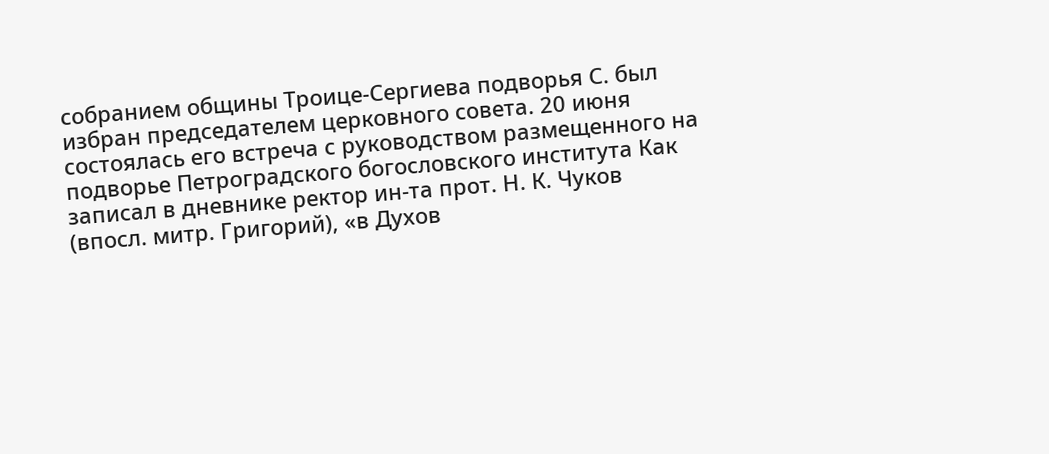собранием общины Троице-Сергиева подворья С. был избран председателем церковного совета. 20 июня состоялась его встреча с руководством размещенного на подворье Петроградского богословского института Как записал в дневнике ректор ин-та прот. Н. К. Чуков (впосл. митр. Григорий), «в Духов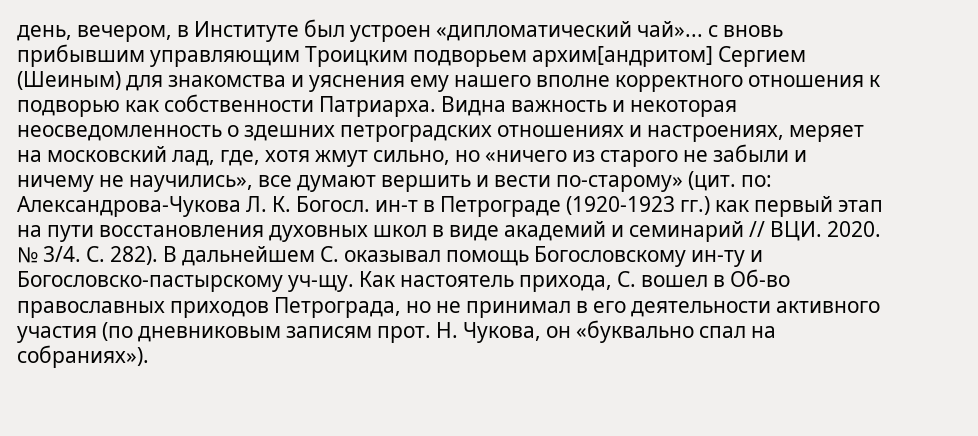день, вечером, в Институте был устроен «дипломатический чай»... с вновь прибывшим управляющим Троицким подворьем архим[андритом] Сергием (Шеиным) для знакомства и уяснения ему нашего вполне корректного отношения к подворью как собственности Патриарха. Видна важность и некоторая неосведомленность о здешних петроградских отношениях и настроениях, меряет на московский лад, где, хотя жмут сильно, но «ничего из старого не забыли и ничему не научились», все думают вершить и вести по-старому» (цит. по: Александрова-Чукова Л. К. Богосл. ин-т в Петрограде (1920-1923 гг.) как первый этап на пути восстановления духовных школ в виде академий и семинарий // ВЦИ. 2020. № 3/4. С. 282). В дальнейшем С. оказывал помощь Богословскому ин-ту и Богословско-пастырскому уч-щу. Как настоятель прихода, С. вошел в Об-во православных приходов Петрограда, но не принимал в его деятельности активного участия (по дневниковым записям прот. Н. Чукова, он «буквально спал на собраниях»).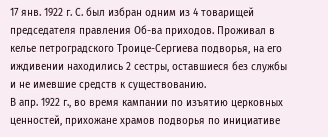17 янв. 1922 г. С. был избран одним из 4 товарищей председателя правления Об-ва приходов. Проживал в келье петроградского Троице-Сергиева подворья, на его иждивении находились 2 сестры, оставшиеся без службы и не имевшие средств к существованию.
В апр. 1922 г., во время кампании по изъятию церковных ценностей, прихожане храмов подворья по инициативе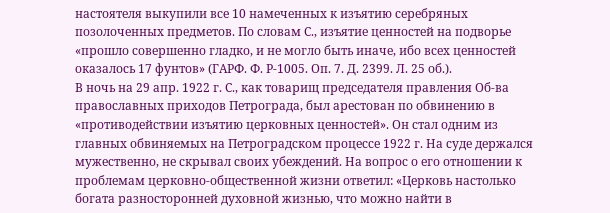настоятеля выкупили все 10 намеченных к изъятию серебряных позолоченных предметов. По словам С., изъятие ценностей на подворье «прошло совершенно гладко, и не могло быть иначе, ибо всех ценностей оказалось 17 фунтов» (ГАРФ. Ф. Р-1005. Оп. 7. Д. 2399. Л. 25 об.).
В ночь на 29 апр. 1922 г. С., как товарищ председателя правления Об-ва православных приходов Петрограда, был арестован по обвинению в «противодействии изъятию церковных ценностей». Он стал одним из главных обвиняемых на Петроградском процессе 1922 г. На суде держался мужественно, не скрывал своих убеждений. На вопрос о его отношении к проблемам церковно-общественной жизни ответил: «Церковь настолько богата разносторонней духовной жизнью, что можно найти в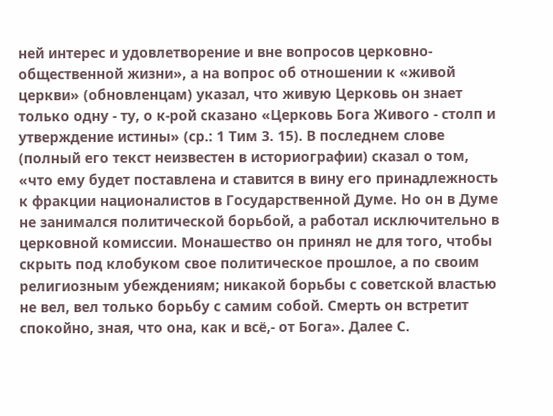ней интерес и удовлетворение и вне вопросов церковно-общественной жизни», а на вопрос об отношении к «живой церкви» (обновленцам) указал, что живую Церковь он знает только одну - ту, о к-рой сказано «Церковь Бога Живого - столп и утверждение истины» (ср.: 1 Тим 3. 15). В последнем слове (полный его текст неизвестен в историографии) сказал о том, «что ему будет поставлена и ставится в вину его принадлежность к фракции националистов в Государственной Думе. Но он в Думе не занимался политической борьбой, а работал исключительно в церковной комиссии. Монашество он принял не для того, чтобы скрыть под клобуком свое политическое прошлое, а по своим религиозным убеждениям; никакой борьбы с советской властью не вел, вел только борьбу с самим собой. Смерть он встретит спокойно, зная, что она, как и всё,- от Бога». Далее С.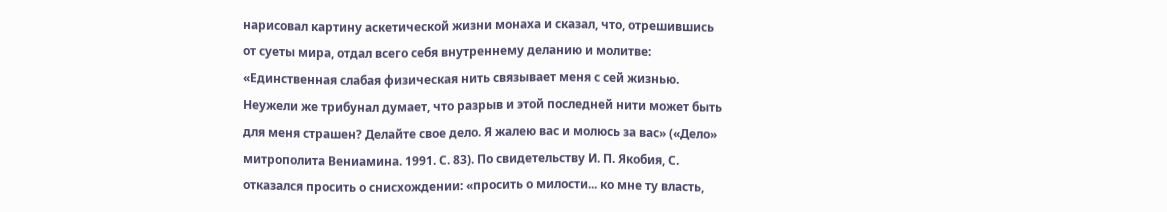нарисовал картину аскетической жизни монаха и сказал, что, отрешившись от суеты мира, отдал всего себя внутреннему деланию и молитве: «Единственная слабая физическая нить связывает меня с сей жизнью. Неужели же трибунал думает, что разрыв и этой последней нити может быть для меня страшен? Делайте свое дело. Я жалею вас и молюсь за вас» («Дело» митрополита Вениамина. 1991. С. 83). По свидетельству И. П. Якобия, С. отказался просить о снисхождении: «просить о милости... ко мне ту власть,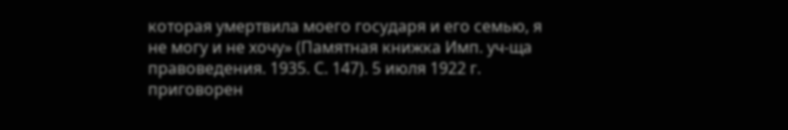которая умертвила моего государя и его семью, я не могу и не хочу» (Памятная книжка Имп. уч-ща правоведения. 1935. С. 147). 5 июля 1922 г. приговорен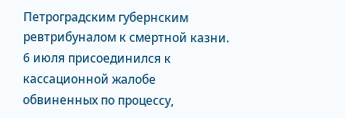Петроградским губернским ревтрибуналом к смертной казни. 6 июля присоединился к кассационной жалобе обвиненных по процессу,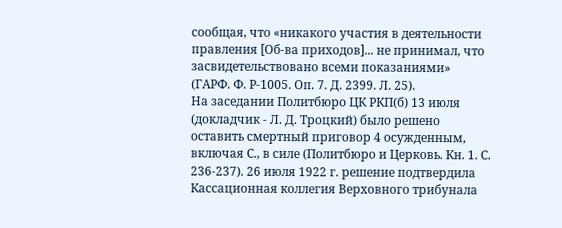сообщая, что «никакого участия в деятельности правления [Об-ва приходов]... не принимал, что засвидетельствовано всеми показаниями» (ГАРФ. Ф. Р-1005. Оп. 7. Д. 2399. Л. 25).
На заседании Политбюро ЦК РКП(б) 13 июля (докладчик - Л. Д. Троцкий) было решено оставить смертный приговор 4 осужденным, включая С., в силе (Политбюро и Церковь. Кн. 1. С. 236-237). 26 июля 1922 г. решение подтвердила Кассационная коллегия Верховного трибунала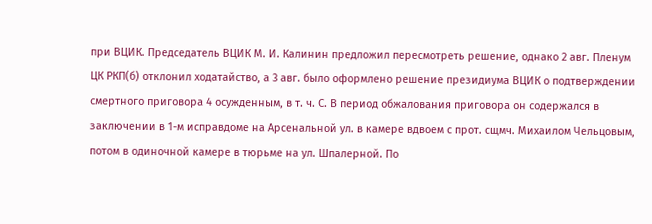при ВЦИК. Председатель ВЦИК М. И. Калинин предложил пересмотреть решение, однако 2 авг. Пленум ЦК РКП(б) отклонил ходатайство, а 3 авг. было оформлено решение президиума ВЦИК о подтверждении смертного приговора 4 осужденным, в т. ч. С. В период обжалования приговора он содержался в заключении в 1-м исправдоме на Арсенальной ул. в камере вдвоем с прот. сщмч. Михаилом Чельцовым, потом в одиночной камере в тюрьме на ул. Шпалерной. По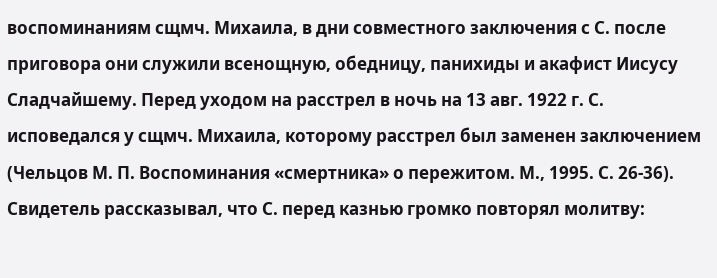воспоминаниям сщмч. Михаила, в дни совместного заключения с С. после приговора они служили всенощную, обедницу, панихиды и акафист Иисусу Сладчайшему. Перед уходом на расстрел в ночь на 13 авг. 1922 г. С. исповедался у сщмч. Михаила, которому расстрел был заменен заключением (Чельцов М. П. Воспоминания «смертника» о пережитом. М., 1995. С. 26-36). Свидетель рассказывал, что С. перед казнью громко повторял молитву: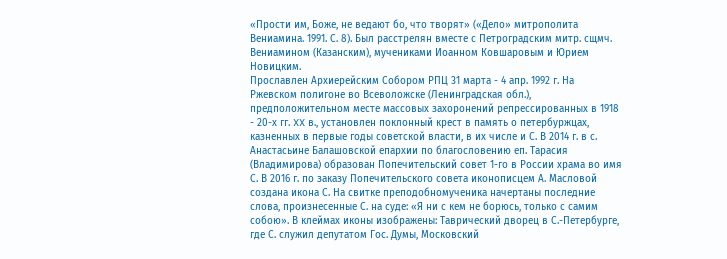«Прости им, Боже, не ведают бо, что творят» («Дело» митрополита Вениамина. 1991. С. 8). Был расстрелян вместе с Петроградским митр. сщмч. Вениамином (Казанским), мучениками Иоанном Ковшаровым и Юрием Новицким.
Прославлен Архиерейским Собором РПЦ 31 марта - 4 апр. 1992 г. На Ржевском полигоне во Всеволожске (Ленинградская обл.), предположительном месте массовых захоронений репрессированных в 1918 - 20-х гг. XX в., установлен поклонный крест в память о петербуржцах, казненных в первые годы советской власти, в их числе и С. В 2014 г. в с. Анастасьине Балашовской епархии по благословению еп. Тарасия (Владимирова) образован Попечительский совет 1-го в России храма во имя С. В 2016 г. по заказу Попечительского совета иконописцем А. Масловой создана икона С. На свитке преподобномученика начертаны последние слова, произнесенные С. на суде: «Я ни с кем не борюсь, только с самим собою». В клеймах иконы изображены: Таврический дворец в С.-Петербурге, где С. служил депутатом Гос. Думы, Московский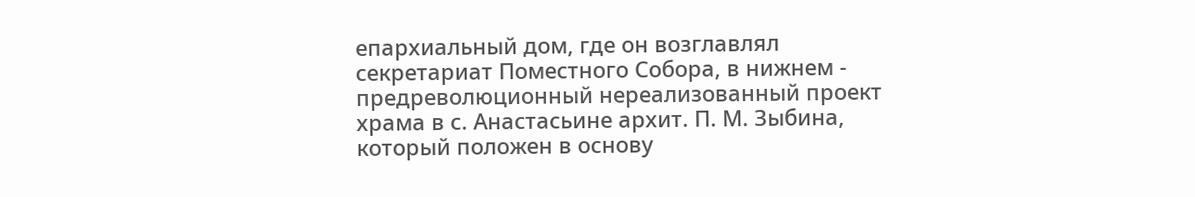епархиальный дом, где он возглавлял секретариат Поместного Собора, в нижнем - предреволюционный нереализованный проект храма в с. Анастасьине архит. П. М. Зыбина, который положен в основу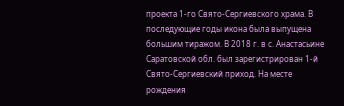проекта 1-го Свято-Сергиевского храма. В последующие годы икона была выпущена большим тиражом. В 2018 г. в с. Анастасьине Саратовской обл. был зарегистрирован 1-й Свято-Сергиевский приход. На месте рождения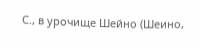С., в урочище Шейно (Шеино,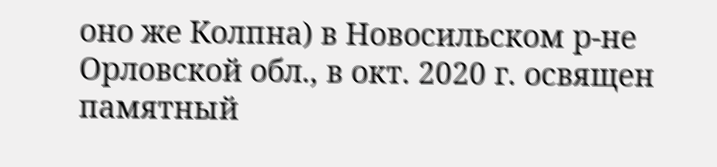оно же Колпна) в Новосильском р-не Орловской обл., в окт. 2020 г. освящен памятный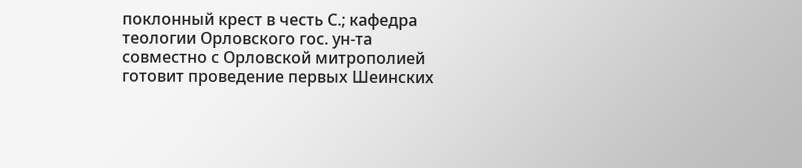поклонный крест в честь С.; кафедра теологии Орловского гос. ун-та совместно с Орловской митрополией готовит проведение первых Шеинских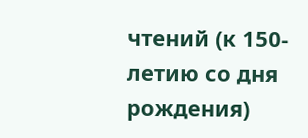чтений (к 150-летию со дня рождения)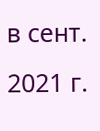в сент. 2021 г.